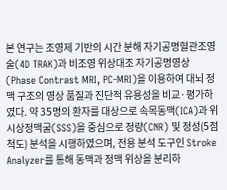본 연구는 조영제 기반의 시간 분해 자기공명혈관조영술(4D TRAK)과 비조영 위상대조 자기공명영상(Phase Contrast MRI, PC-MRI)을 이용하여 대뇌 정맥 구조의 영상 품질과 진단적 유용성을 비교·평가하였다. 약 35명의 환자를 대상으로 속목동맥(ICA)과 위시상정맥굴(SSS)을 중심으로 정량(CNR) 및 정성(5점 척도) 분석을 시행하였으며, 전용 분석 도구인 Stroke Analyzer를 통해 동맥과 정맥 위상을 분리하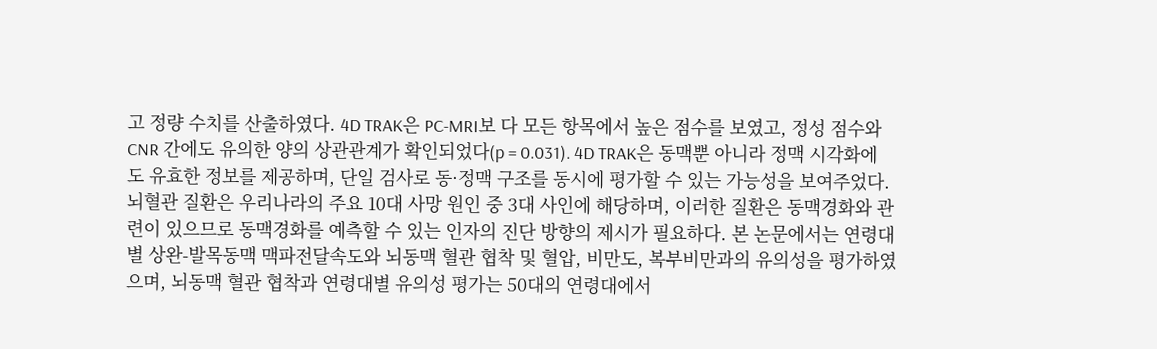고 정량 수치를 산출하였다. 4D TRAK은 PC-MRI보 다 모든 항목에서 높은 점수를 보였고, 정성 점수와 CNR 간에도 유의한 양의 상관관계가 확인되었다(p = 0.031). 4D TRAK은 동맥뿐 아니라 정맥 시각화에도 유효한 정보를 제공하며, 단일 검사로 동·정맥 구조를 동시에 평가할 수 있는 가능성을 보여주었다.
뇌혈관 질환은 우리나라의 주요 10대 사망 원인 중 3대 사인에 해당하며, 이러한 질환은 동맥경화와 관 련이 있으므로 동맥경화를 예측할 수 있는 인자의 진단 방향의 제시가 필요하다. 본 논문에서는 연령대별 상완-발목동맥 맥파전달속도와 뇌동맥 혈관 협착 및 혈압, 비만도, 복부비만과의 유의성을 평가하였으며, 뇌동맥 혈관 협착과 연령대별 유의성 평가는 50대의 연령대에서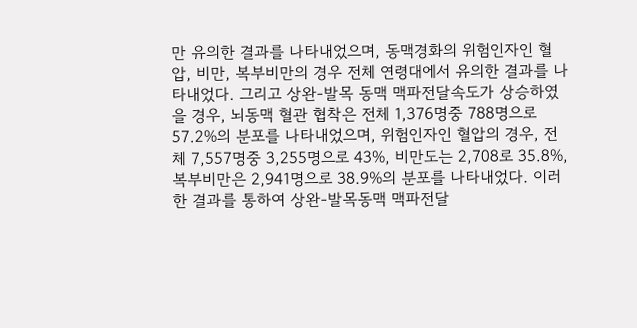만 유의한 결과를 나타내었으며, 동맥경화의 위험인자인 혈압, 비만, 복부비만의 경우 전체 연령대에서 유의한 결과를 나타내었다. 그리고 상완-발목 동맥 맥파전달속도가 상승하였을 경우, 뇌동맥 혈관 협착은 전체 1,376명중 788명으로 57.2%의 분포를 나타내었으며, 위험인자인 혈압의 경우, 전체 7,557명중 3,255명으로 43%, 비만도는 2,708로 35.8%, 복부비만은 2,941명으로 38.9%의 분포를 나타내었다. 이러한 결과를 통하여 상완-발목동맥 맥파전달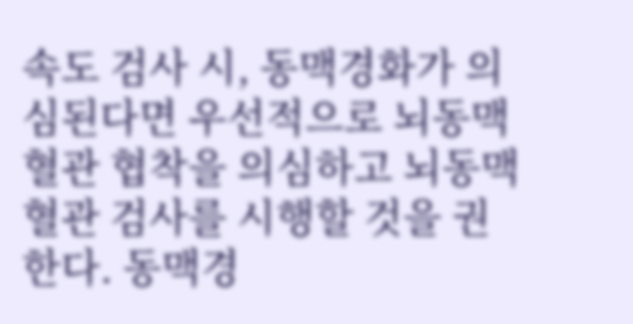속도 검사 시, 동맥경화가 의심된다면 우선적으로 뇌동맥 혈관 협착을 의심하고 뇌동맥 혈관 검사를 시행할 것을 권한다. 동맥경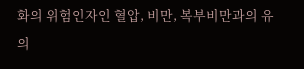화의 위험인자인 혈압, 비만, 복부비만과의 유의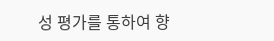성 평가를 통하여 향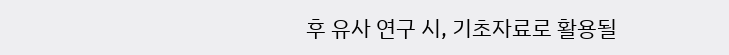후 유사 연구 시, 기초자료로 활용될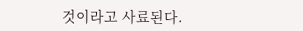것이라고 사료된다.